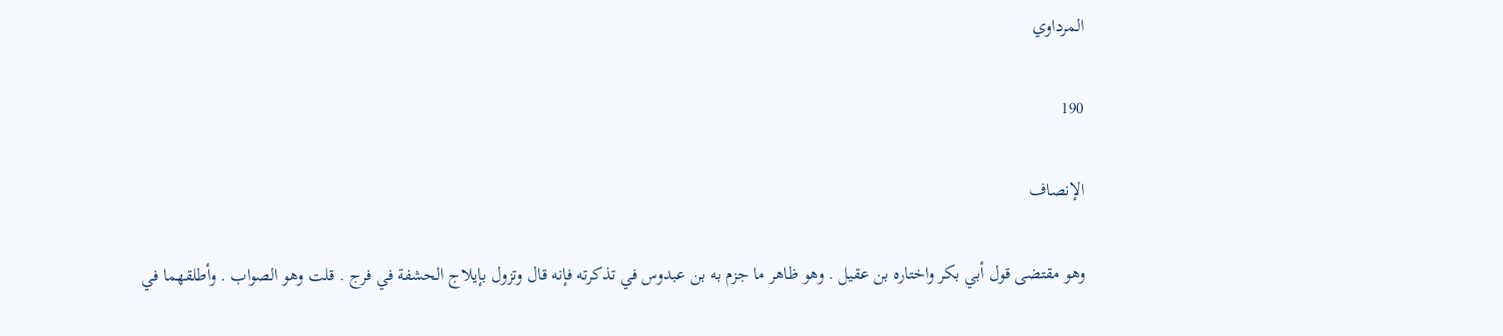المرداوي

190

الإنصاف

وهو مقتضى قول أبي بكر واختاره بن عقيل . وهو ظاهر ما جزم به بن عبدوس في تذكرته فإنه قال وتزول بإيلاج الحشفة في فرج . قلت وهو الصواب . وأطلقهما في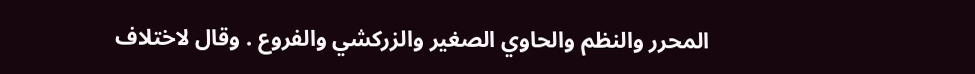المحرر والنظم والحاوي الصغير والزركشي والفروع . وقال لاختلاف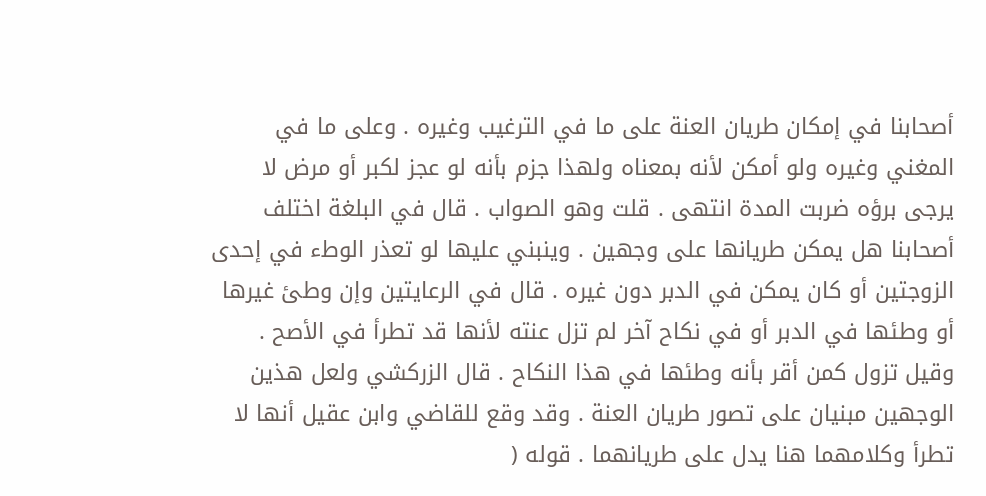أصحابنا في إمكان طريان العنة على ما في الترغيب وغيره . وعلى ما في المغني وغيره ولو أمكن لأنه بمعناه ولهذا جزم بأنه لو عجز لكبر أو مرض لا يرجى برؤه ضربت المدة انتهى . قلت وهو الصواب . قال في البلغة اختلف أصحابنا هل يمكن طريانها على وجهين . وينبني عليها لو تعذر الوطء في إحدى الزوجتين أو كان يمكن في الدبر دون غيره . قال في الرعايتين وإن وطئ غيرها أو وطئها في الدبر أو في نكاح آخر لم تزل عنته لأنها قد تطرأ في الأصح . وقيل تزول كمن أقر بأنه وطئها في هذا النكاح . قال الزركشي ولعل هذين الوجهين مبنيان على تصور طريان العنة . وقد وقع للقاضي وابن عقيل أنها لا تطرأ وكلامهما هنا يدل على طريانهما . قوله (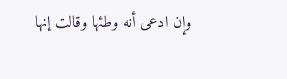وإن ادعى أنه وطئها وقالت إنها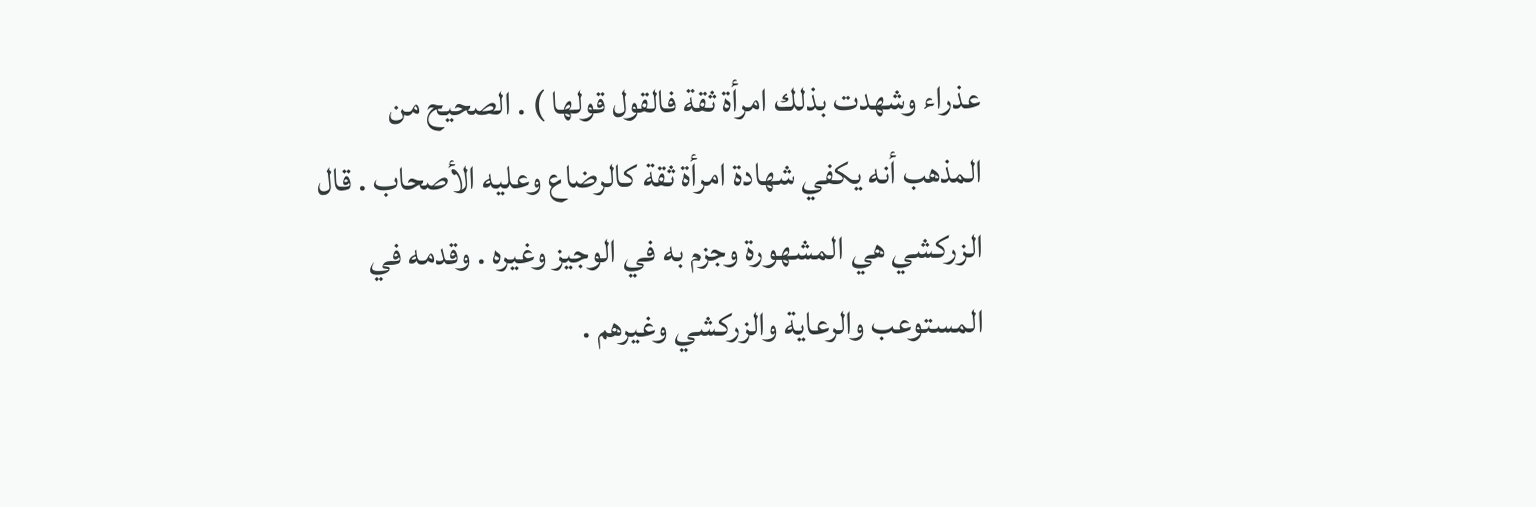عذراء وشهدت بذلك امرأة ثقة فالقول قولها ) . الصحيح من المذهب أنه يكفي شهادة امرأة ثقة كالرضاع وعليه الأصحاب . قال الزركشي هي المشهورة وجزم به في الوجيز وغيره . وقدمه في المستوعب والرعاية والزركشي وغيرهم .